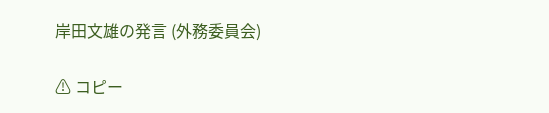岸田文雄の発言 (外務委員会)

⚠ コピー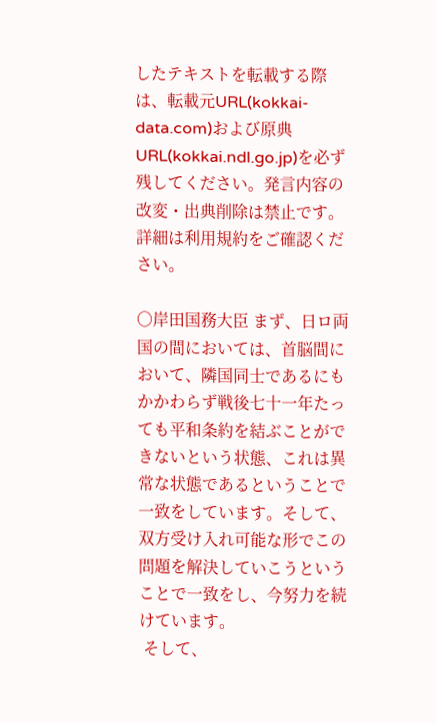したテキストを転載する際は、転載元URL(kokkai-data.com)および原典URL(kokkai.ndl.go.jp)を必ず残してください。発言内容の改変・出典削除は禁止です。 詳細は利用規約をご確認ください。

○岸田国務大臣 まず、日ロ両国の間においては、首脳間において、隣国同士であるにもかかわらず戦後七十一年たっても平和条約を結ぶことができないという状態、これは異常な状態であるということで一致をしています。そして、双方受け入れ可能な形でこの問題を解決していこうということで一致をし、今努力を続けています。
 そして、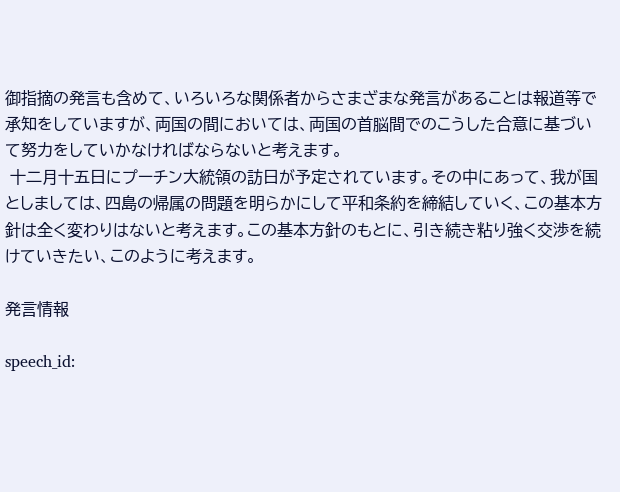御指摘の発言も含めて、いろいろな関係者からさまざまな発言があることは報道等で承知をしていますが、両国の間においては、両国の首脳間でのこうした合意に基づいて努力をしていかなければならないと考えます。
 十二月十五日にプーチン大統領の訪日が予定されています。その中にあって、我が国としましては、四島の帰属の問題を明らかにして平和条約を締結していく、この基本方針は全く変わりはないと考えます。この基本方針のもとに、引き続き粘り強く交渉を続けていきたい、このように考えます。

発言情報

speech_id: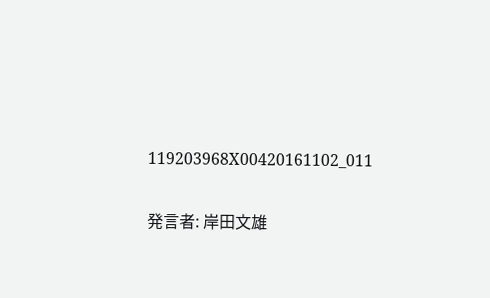119203968X00420161102_011

発言者: 岸田文雄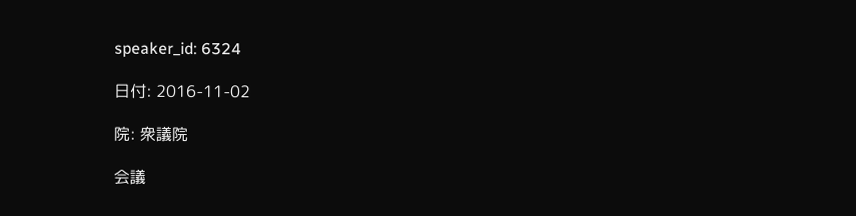speaker_id: 6324

日付: 2016-11-02

院: 衆議院

会議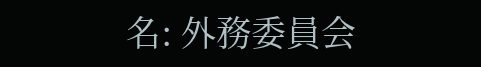名: 外務委員会